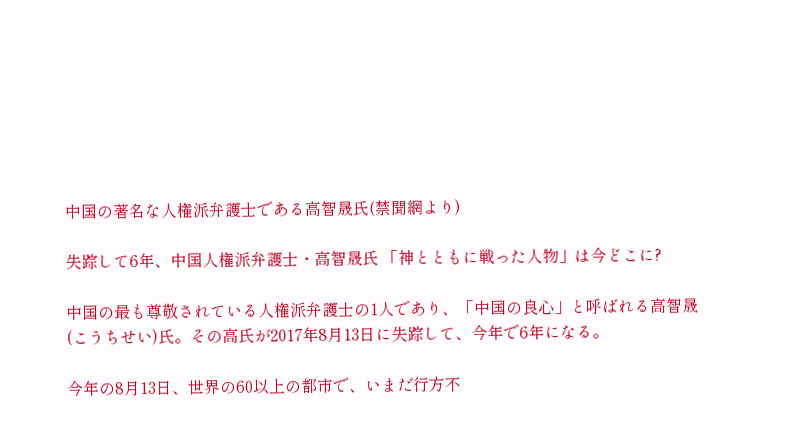中国の著名な人権派弁護士である高智晟氏(禁聞網より)

失踪して6年、中国人権派弁護士・高智晟氏 「神とともに戦った人物」は今どこに?

中国の最も尊敬されている人権派弁護士の1人であり、「中国の良心」と呼ばれる高智晟(こうちせい)氏。その高氏が2017年8月13日に失踪して、今年で6年になる。

今年の8月13日、世界の60以上の都市で、いまだ行方不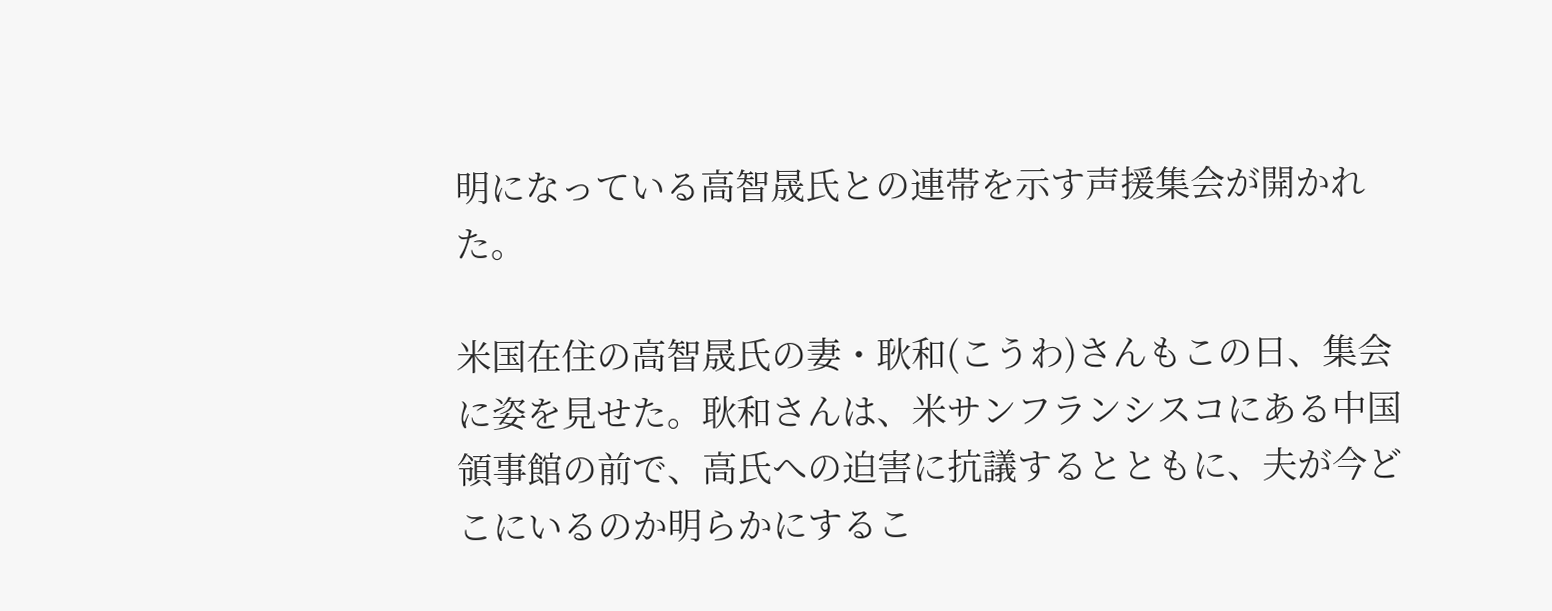明になっている高智晟氏との連帯を示す声援集会が開かれた。

米国在住の高智晟氏の妻・耿和(こうわ)さんもこの日、集会に姿を見せた。耿和さんは、米サンフランシスコにある中国領事館の前で、高氏への迫害に抗議するとともに、夫が今どこにいるのか明らかにするこ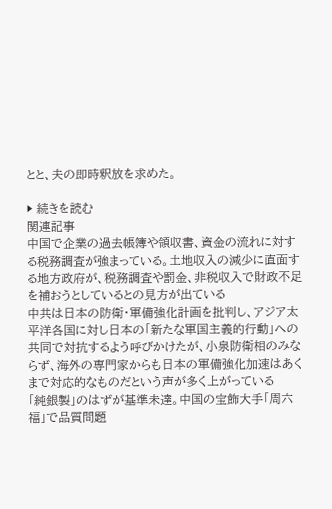とと、夫の即時釈放を求めた。

▶ 続きを読む
関連記事
中国で企業の過去帳簿や領収書、資金の流れに対する税務調査が強まっている。土地収入の減少に直面する地方政府が、税務調査や罰金、非税収入で財政不足を補おうとしているとの見方が出ている
中共は日本の防衛・軍備強化計画を批判し、アジア太平洋各国に対し日本の「新たな軍国主義的行動」への共同で対抗するよう呼びかけたが、小泉防衛相のみならず、海外の専門家からも日本の軍備強化加速はあくまで対応的なものだという声が多く上がっている
「純銀製」のはずが基準未達。中国の宝飾大手「周六福」で品質問題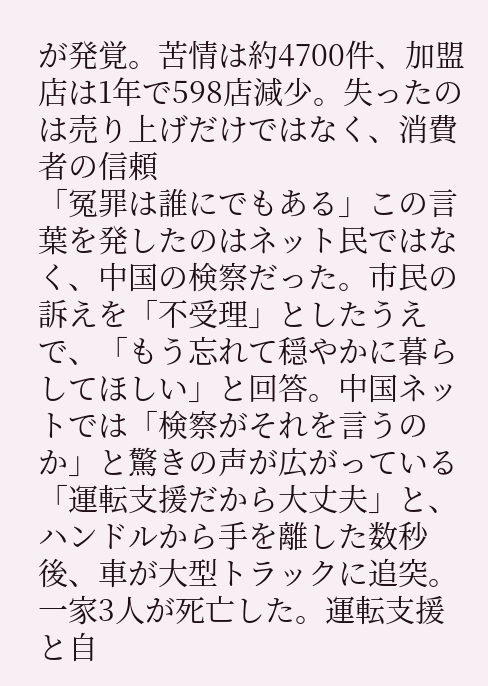が発覚。苦情は約4700件、加盟店は1年で598店減少。失ったのは売り上げだけではなく、消費者の信頼
「冤罪は誰にでもある」この言葉を発したのはネット民ではなく、中国の検察だった。市民の訴えを「不受理」としたうえで、「もう忘れて穏やかに暮らしてほしい」と回答。中国ネットでは「検察がそれを言うのか」と驚きの声が広がっている
「運転支援だから大丈夫」と、ハンドルから手を離した数秒後、車が大型トラックに追突。一家3人が死亡した。運転支援と自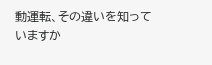動運転、その違いを知っていますか